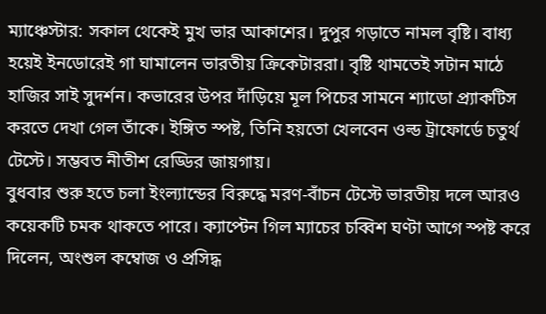ম্যাঞ্চেস্টার: সকাল থেকেই মুখ ভার আকাশের। দুপুর গড়াতে নামল বৃষ্টি। বাধ্য হয়েই ইনডোরেই গা ঘামালেন ভারতীয় ক্রিকেটাররা। বৃষ্টি থামতেই সটান মাঠে হাজির সাই সুদর্শন। কভারের উপর দাঁড়িয়ে মূল পিচের সামনে শ্যাডো প্র্যাকটিস করতে দেখা গেল তাঁকে। ইঙ্গিত স্পষ্ট, তিনি হয়তো খেলবেন ওল্ড ট্রাফোর্ডে চতুর্থ টেস্টে। সম্ভবত নীতীশ রেড্ডির জায়গায়।
বুধবার শুরু হতে চলা ইংল্যান্ডের বিরুদ্ধে মরণ-বাঁচন টেস্টে ভারতীয় দলে আরও কয়েকটি চমক থাকতে পারে। ক্যাপ্টেন গিল ম্যাচের চব্বিশ ঘণ্টা আগে স্পষ্ট করে দিলেন, অংশুল কম্বোজ ও প্রসিদ্ধ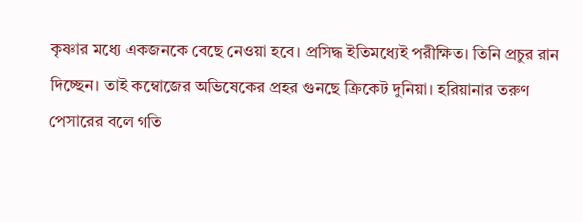কৃষ্ণার মধ্যে একজনকে বেছে নেওয়া হবে। প্রসিদ্ধ ইতিমধ্যেই পরীক্ষিত। তিনি প্রচুর রান দিচ্ছেন। তাই কম্বোজের অভিষেকের প্রহর গুনছে ক্রিকেট দুনিয়া। হরিয়ানার তরুণ পেসারের বলে গতি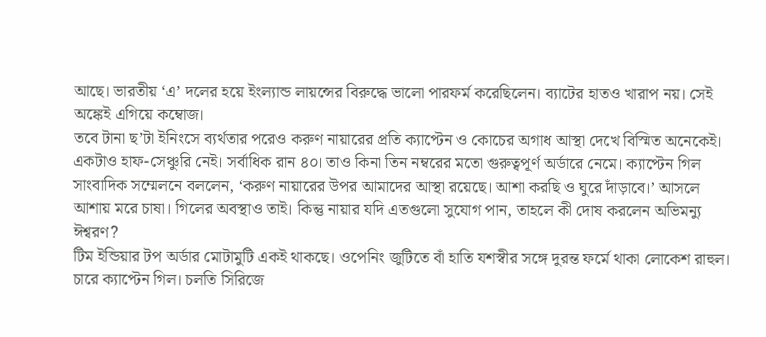আছে। ভারতীয় ‘এ’ দলের হয়ে ইংল্যান্ড লায়ন্সের বিরুদ্ধে ভালো পারফর্ম করেছিলেন। ব্যাটের হাতও খারাপ নয়। সেই অঙ্কেই এগিয়ে কম্বোজ।
তবে টানা ছ’টা ইনিংসে ব্যর্থতার পরেও করুণ নায়ারের প্রতি ক্যাপ্টেন ও কোচের অগাধ আস্থা দেখে বিস্মিত অনেকেই। একটাও হাফ-সেঞ্চুরি নেই। সর্বাধিক রান ৪০। তাও কিনা তিন নম্বরের মতো গুরুত্বপূর্ণ অর্ডারে নেমে। ক্যাপ্টেন গিল সাংবাদিক সম্মেলনে বললেন, ‘করুণ নায়ারের উপর আমাদের আস্থা রয়েছে। আশা করছি ও ঘুরে দাঁড়াবে।’ আসলে আশায় মরে চাষা। গিলের অবস্থাও তাই। কিন্তু নায়ার যদি এতগুলো সুযোগ পান, তাহলে কী দোষ করলেন অভিমন্যু ঈশ্বরণ?
টিম ইন্ডিয়ার টপ অর্ডার মোটামুটি একই থাকছে। ওপেনিং জুটিতে বাঁ হাতি যশস্বীর সঙ্গে দুরন্ত ফর্মে থাকা লোকেশ রাহুল। চারে ক্যাপ্টেন গিল। চলতি সিরিজে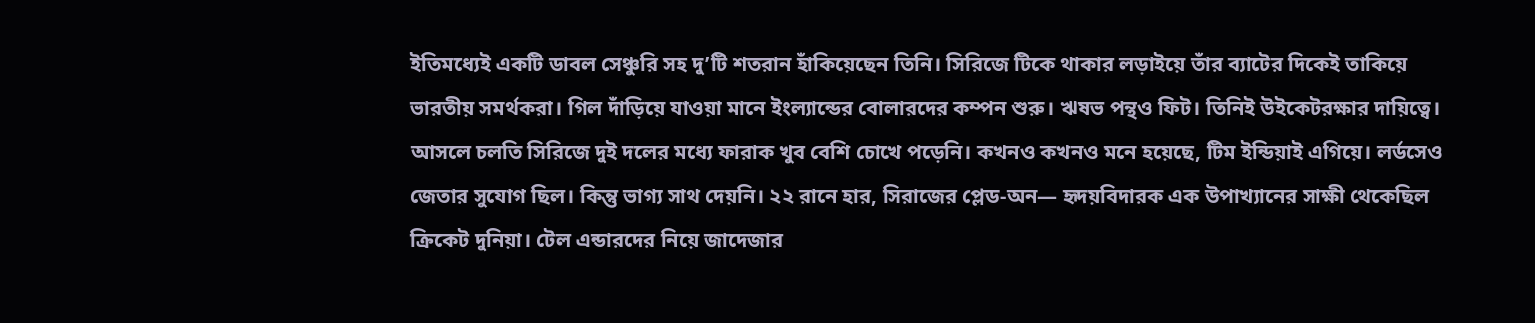ইতিমধ্যেই একটি ডাবল সেঞ্চুরি সহ দু’টি শতরান হাঁকিয়েছেন তিনি। সিরিজে টিকে থাকার লড়াইয়ে তাঁর ব্যাটের দিকেই তাকিয়ে ভারতীয় সমর্থকরা। গিল দাঁড়িয়ে যাওয়া মানে ইংল্যান্ডের বোলারদের কম্পন শুরু। ঋষভ পন্থও ফিট। তিনিই উইকেটরক্ষার দায়িত্বে। আসলে চলতি সিরিজে দুই দলের মধ্যে ফারাক খুব বেশি চোখে পড়েনি। কখনও কখনও মনে হয়েছে, টিম ইন্ডিয়াই এগিয়ে। লর্ডসেও জেতার সুযোগ ছিল। কিন্তু ভাগ্য সাথ দেয়নি। ২২ রানে হার, সিরাজের প্লেড-অন— হৃদয়বিদারক এক উপাখ্যানের সাক্ষী থেকেছিল ক্রিকেট দুনিয়া। টেল এন্ডারদের নিয়ে জাদেজার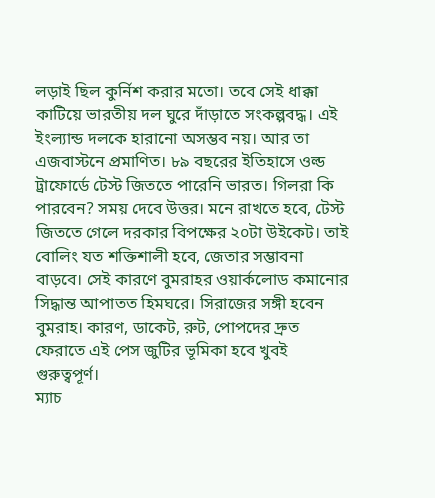লড়াই ছিল কুর্নিশ করার মতো। তবে সেই ধাক্কা কাটিয়ে ভারতীয় দল ঘুরে দাঁড়াতে সংকল্পবদ্ধ। এই ইংল্যান্ড দলকে হারানো অসম্ভব নয়। আর তা এজবাস্টনে প্রমাণিত। ৮৯ বছরের ইতিহাসে ওল্ড ট্রাফোর্ডে টেস্ট জিততে পারেনি ভারত। গিলরা কি পারবেন? সময় দেবে উত্তর। মনে রাখতে হবে, টেস্ট জিততে গেলে দরকার বিপক্ষের ২০টা উইকেট। তাই বোলিং যত শক্তিশালী হবে, জেতার সম্ভাবনা বাড়বে। সেই কারণে বুমরাহর ওয়ার্কলোড কমানোর সিদ্ধান্ত আপাতত হিমঘরে। সিরাজের সঙ্গী হবেন বুমরাহ। কারণ, ডাকেট, রুট, পোপদের দ্রুত ফেরাতে এই পেস জুটির ভূমিকা হবে খুবই গুরুত্বপূর্ণ।
ম্যাচ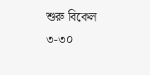শুরু বিকেল ৩-৩০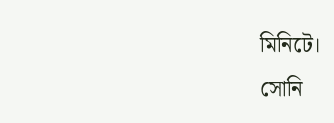মিনিটে।
সোনি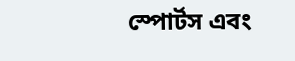স্পোর্টস এবং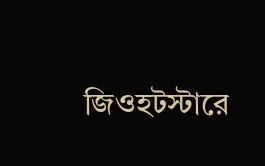জিওহটস্টারে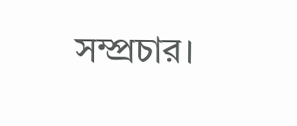সম্প্রচার।